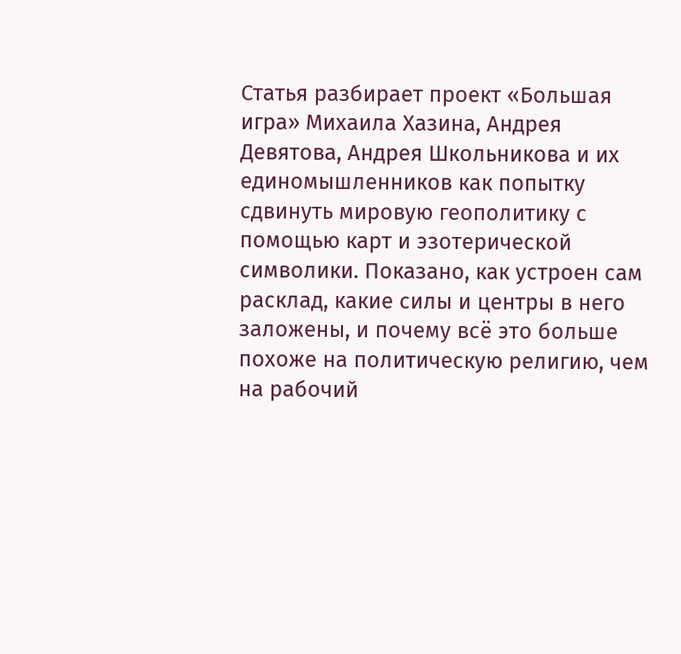Статья разбирает проект «Большая игра» Михаила Хазина, Андрея Девятова, Андрея Школьникова и их единомышленников как попытку сдвинуть мировую геополитику с помощью карт и эзотерической символики. Показано, как устроен сам расклад, какие силы и центры в него заложены, и почему всё это больше похоже на политическую религию, чем на рабочий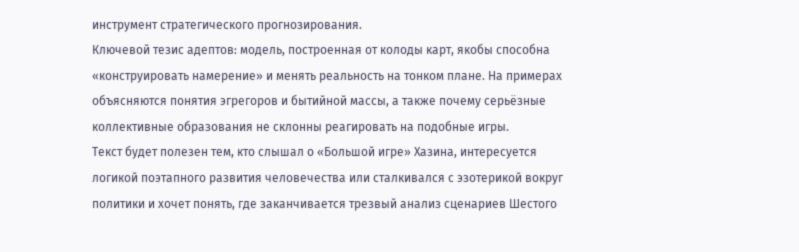инструмент стратегического прогнозирования.
Ключевой тезис адептов: модель, построенная от колоды карт, якобы способна «конструировать намерение» и менять реальность на тонком плане. На примерах объясняются понятия эгрегоров и бытийной массы, а также почему серьёзные коллективные образования не склонны реагировать на подобные игры.
Текст будет полезен тем, кто слышал о «Большой игре» Хазина, интересуется логикой поэтапного развития человечества или сталкивался с эзотерикой вокруг политики и хочет понять, где заканчивается трезвый анализ сценариев Шестого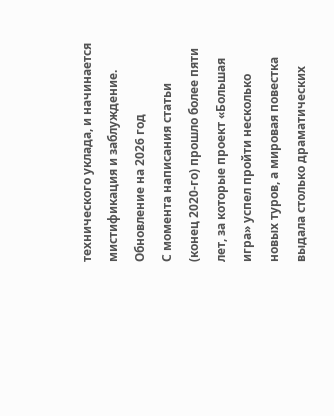технического уклада, и начинается мистификация и заблуждение.
Обновление на 2026 год
С момента написания статьи (конец 2020-го) прошло более пяти лет, за которые проект «Большая игра» успел пройти несколько новых туров, а мировая повестка выдала столько драматических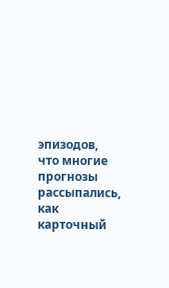эпизодов, что многие прогнозы рассыпались, как карточный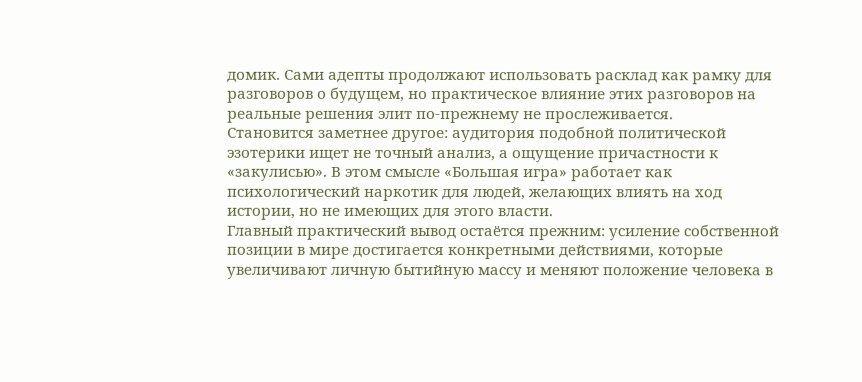домик. Сами адепты продолжают использовать расклад как рамку для разговоров о будущем, но практическое влияние этих разговоров на реальные решения элит по-прежнему не прослеживается.
Становится заметнее другое: аудитория подобной политической эзотерики ищет не точный анализ, а ощущение причастности к «закулисью». В этом смысле «Большая игра» работает как психологический наркотик для людей, желающих влиять на ход истории, но не имеющих для этого власти.
Главный практический вывод остаётся прежним: усиление собственной позиции в мире достигается конкретными действиями, которые увеличивают личную бытийную массу и меняют положение человека в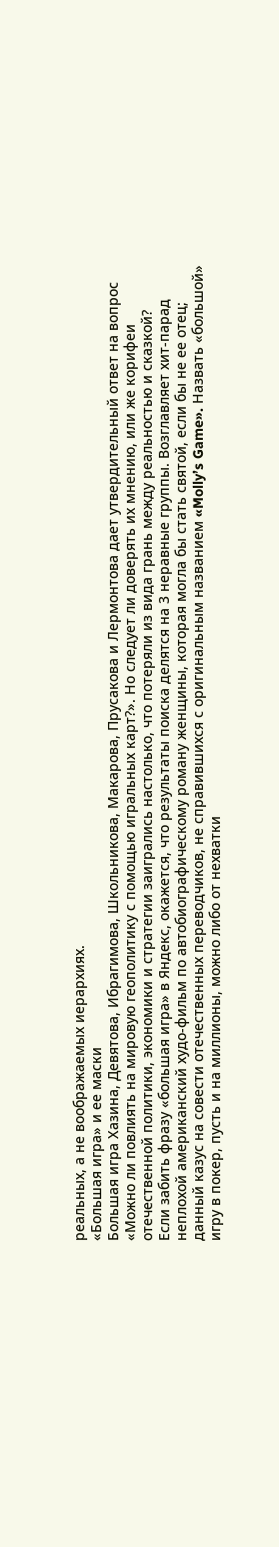реальных, а не воображаемых иерархиях.
«Большая игра» и ее маски
Большая игра Хазина, Девятова, Ибрагимова, Школьникова, Макарова, Прусакова и Лермонтова дает утвердительный ответ на вопрос «Можно ли повлиять на мировую геополитику с помощью игральных карт?». Но следует ли доверять их мнению, или же корифеи отечественной политики, экономики и стратегии заигрались настолько, что потеряли из вида грань между реальностью и сказкой?
Если забить фразу «большая игра» в Яндекс, окажется, что результаты поиска делятся на 3 неравные группы. Возглавляет хит-парад неплохой американский худо-фильм по автобиографическому роману женщины, которая могла бы стать святой, если бы не ее отец; данный казус на совести отечественных переводчиков, не справившихся с оригинальным названием «Molly’s Game». Назвать «большой» игру в покер, пусть и на миллионы, можно либо от нехватки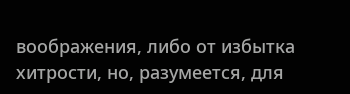воображения, либо от избытка хитрости, но, разумеется, для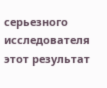серьезного исследователя этот результат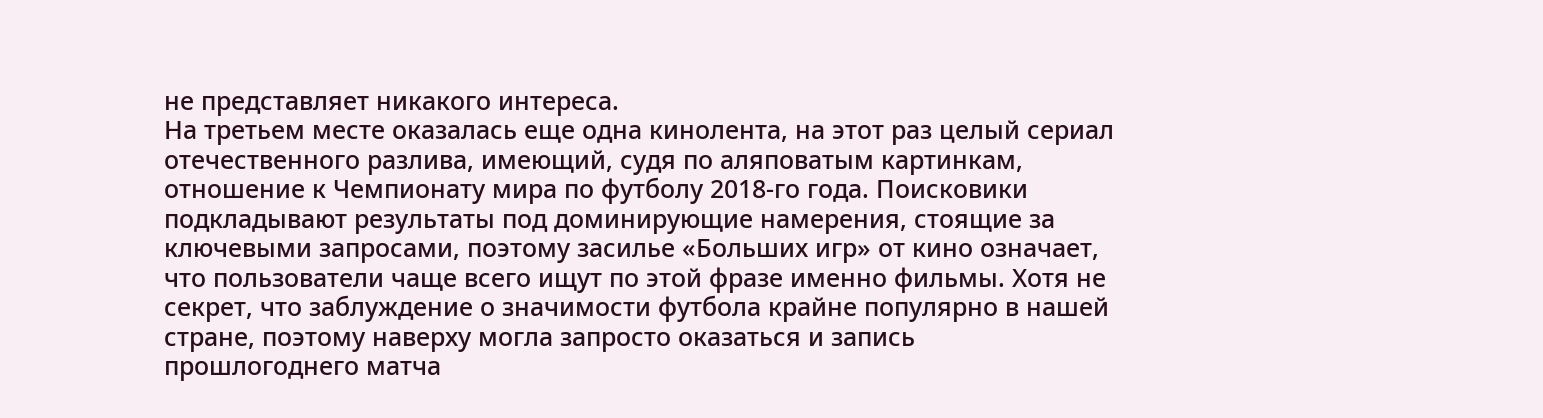не представляет никакого интереса.
На третьем месте оказалась еще одна кинолента, на этот раз целый сериал отечественного разлива, имеющий, судя по аляповатым картинкам, отношение к Чемпионату мира по футболу 2018-го года. Поисковики подкладывают результаты под доминирующие намерения, стоящие за ключевыми запросами, поэтому засилье «Больших игр» от кино означает, что пользователи чаще всего ищут по этой фразе именно фильмы. Хотя не секрет, что заблуждение о значимости футбола крайне популярно в нашей стране, поэтому наверху могла запросто оказаться и запись прошлогоднего матча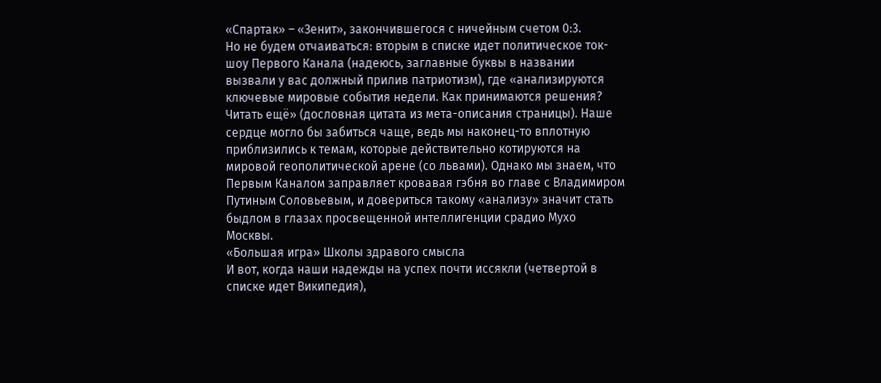«Спартак» – «Зенит», закончившегося с ничейным счетом 0:3.
Но не будем отчаиваться: вторым в списке идет политическое ток-шоу Первого Канала (надеюсь, заглавные буквы в названии вызвали у вас должный прилив патриотизм), где «анализируются ключевые мировые события недели. Как принимаются решения? Читать ещё» (дословная цитата из мета-описания страницы). Наше сердце могло бы забиться чаще, ведь мы наконец-то вплотную приблизились к темам, которые действительно котируются на мировой геополитической арене (со львами). Однако мы знаем, что Первым Каналом заправляет кровавая гэбня во главе с Владимиром Путиным Соловьевым, и довериться такому «анализу» значит стать быдлом в глазах просвещенной интеллигенции срадио Мухо Москвы.
«Большая игра» Школы здравого смысла
И вот, когда наши надежды на успех почти иссякли (четвертой в списке идет Википедия),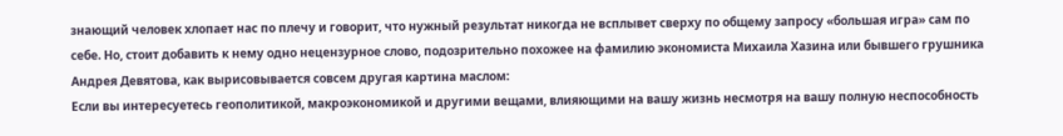знающий человек хлопает нас по плечу и говорит, что нужный результат никогда не всплывет сверху по общему запросу «большая игра» сам по себе. Но, стоит добавить к нему одно нецензурное слово, подозрительно похожее на фамилию экономиста Михаила Хазина или бывшего грушника Андрея Девятова, как вырисовывается совсем другая картина маслом:
Если вы интересуетесь геополитикой, макроэкономикой и другими вещами, влияющими на вашу жизнь несмотря на вашу полную неспособность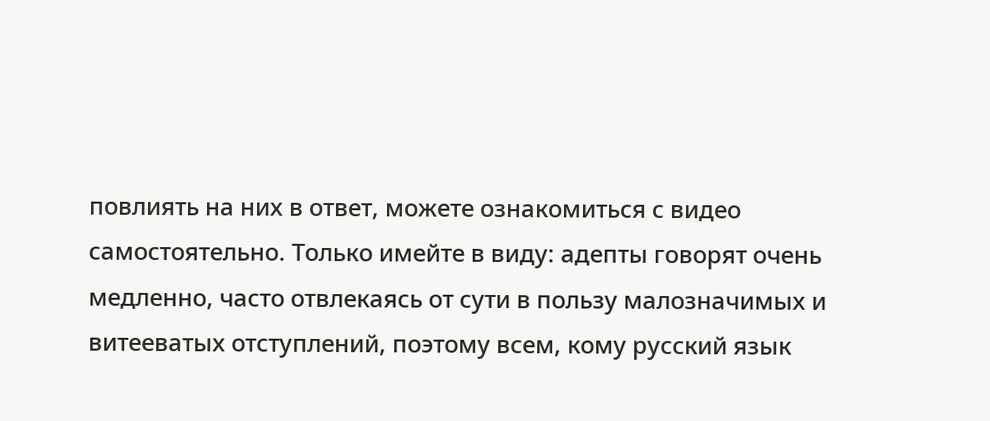повлиять на них в ответ, можете ознакомиться с видео самостоятельно. Только имейте в виду: адепты говорят очень медленно, часто отвлекаясь от сути в пользу малозначимых и витееватых отступлений, поэтому всем, кому русский язык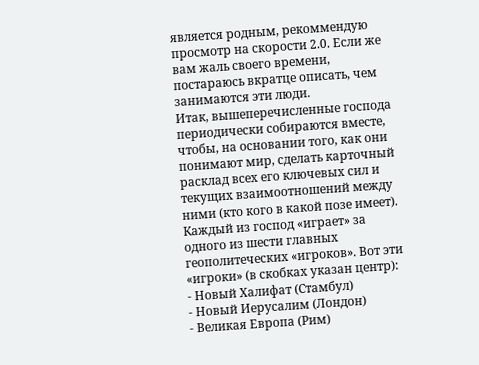является родным, рекоммендую просмотр на скорости 2.0. Если же вам жаль своего времени, постараюсь вкратце описать, чем занимаются эти люди.
Итак, вышеперечисленные господа периодически собираются вместе, чтобы, на основании того, как они понимают мир, сделать карточный расклад всех его ключевых сил и текущих взаимоотношений между ними (кто кого в какой позе имеет). Каждый из господ «играет» за одного из шести главных геополитеческих «игроков». Вот эти «игроки» (в скобках указан центр):
- Новый Халифат (Стамбул)
- Новый Иерусалим (Лондон)
- Великая Европа (Рим)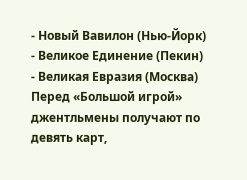- Новый Вавилон (Нью-Йорк)
- Великое Единение (Пекин)
- Великая Евразия (Москва)
Перед «Большой игрой» джентльмены получают по девять карт,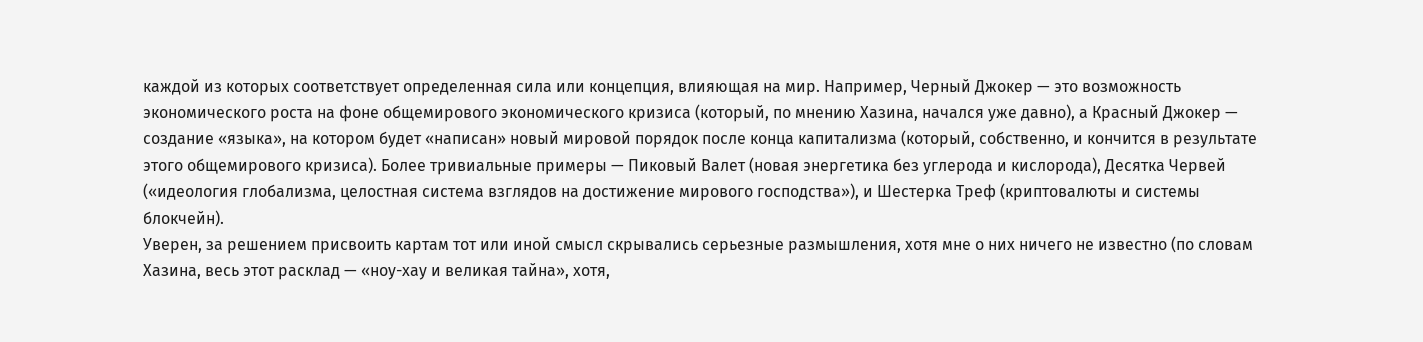каждой из которых соответствует определенная сила или концепция, влияющая на мир. Например, Черный Джокер — это возможность экономического роста на фоне общемирового экономического кризиса (который, по мнению Хазина, начался уже давно), а Красный Джокер — создание «языка», на котором будет «написан» новый мировой порядок после конца капитализма (который, собственно, и кончится в результате этого общемирового кризиса). Более тривиальные примеры — Пиковый Валет (новая энергетика без углерода и кислорода), Десятка Червей («идеология глобализма, целостная система взглядов на достижение мирового господства»), и Шестерка Треф (криптовалюты и системы блокчейн).
Уверен, за решением присвоить картам тот или иной смысл скрывались серьезные размышления, хотя мне о них ничего не известно (по словам Хазина, весь этот расклад — «ноу-хау и великая тайна», хотя,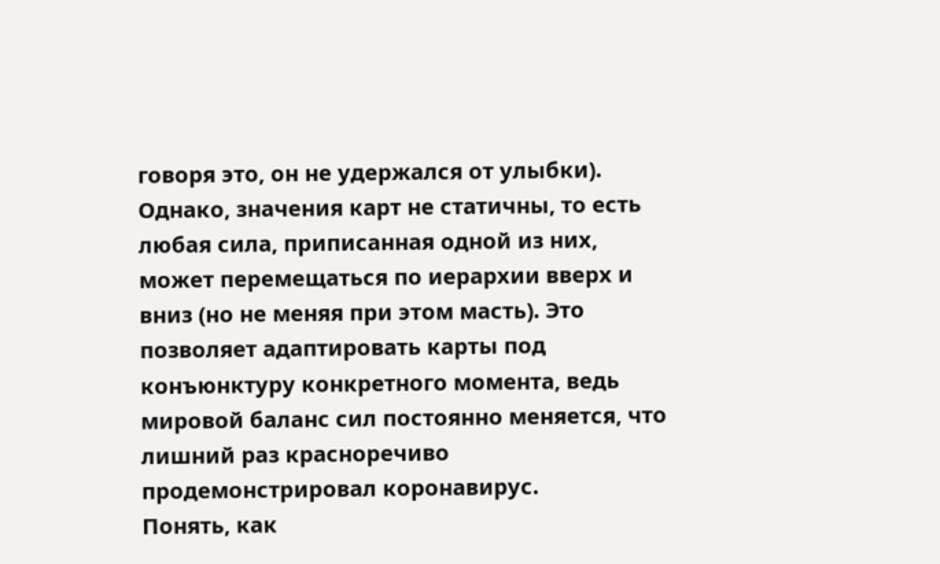говоря это, он не удержался от улыбки). Однако, значения карт не статичны, то есть любая сила, приписанная одной из них, может перемещаться по иерархии вверх и вниз (но не меняя при этом масть). Это позволяет адаптировать карты под конъюнктуру конкретного момента, ведь мировой баланс сил постоянно меняется, что лишний раз красноречиво продемонстрировал коронавирус.
Понять, как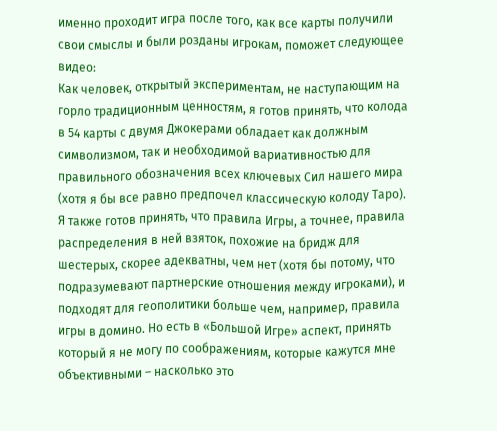именно проходит игра после того, как все карты получили свои смыслы и были розданы игрокам, поможет следующее видео:
Как человек, открытый экспериментам, не наступающим на горло традиционным ценностям, я готов принять, что колода в 54 карты с двумя Джокерами обладает как должным символизмом, так и необходимой вариативностью для правильного обозначения всех ключевых Сил нашего мира (хотя я бы все равно предпочел классическую колоду Таро). Я также готов принять, что правила Игры, а точнее, правила распределения в ней взяток, похожие на бридж для шестерых, скорее адекватны, чем нет (хотя бы потому, что подразумевают партнерские отношения между игроками), и подходят для геополитики больше чем, например, правила игры в домино. Но есть в «Большой Игре» аспект, принять который я не могу по соображениям, которые кажутся мне объективными – насколько это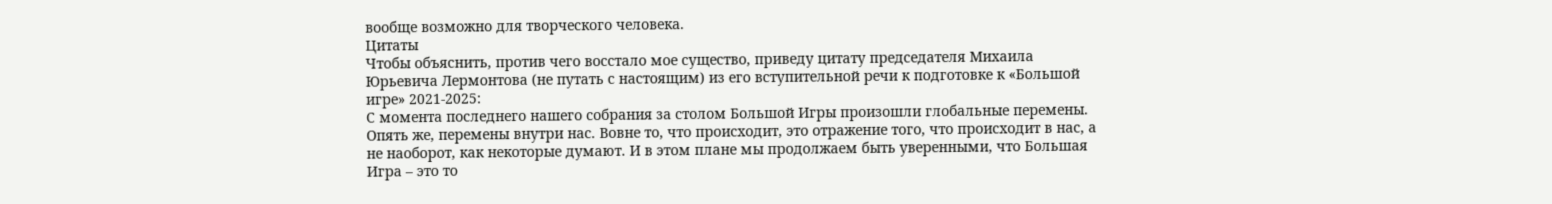вообще возможно для творческого человека.
Цитаты
Чтобы объяснить, против чего восстало мое существо, приведу цитату председателя Михаила Юрьевича Лермонтова (не путать с настоящим) из его вступительной речи к подготовке к «Большой игре» 2021-2025:
С момента последнего нашего собрания за столом Большой Игры произошли глобальные перемены. Опять же, перемены внутри нас. Вовне то, что происходит, это отражение того, что происходит в нас, а не наоборот, как некоторые думают. И в этом плане мы продолжаем быть уверенными, что Большая Игра – это то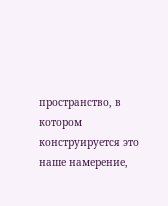пространство, в котором конструируется это наше намерение,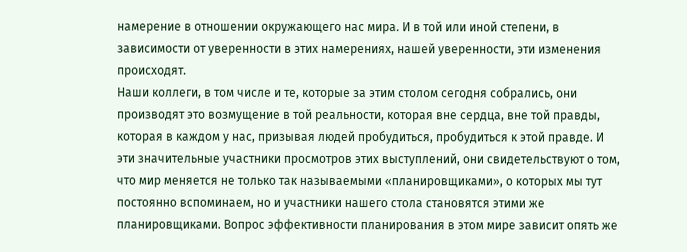намерение в отношении окружающего нас мира. И в той или иной степени, в зависимости от уверенности в этих намерениях, нашей уверенности, эти изменения происходят.
Наши коллеги, в том числе и те, которые за этим столом сегодня собрались, они производят это возмущение в той реальности, которая вне сердца, вне той правды, которая в каждом у нас, призывая людей пробудиться, пробудиться к этой правде. И эти значительные участники просмотров этих выступлений, они свидетельствуют о том, что мир меняется не только так называемыми «планировщиками», о которых мы тут постоянно вспоминаем, но и участники нашего стола становятся этими же планировщиками. Вопрос эффективности планирования в этом мире зависит опять же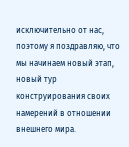исключительно от нас, поэтому я поздравляю, что мы начинаем новый этап, новый тур конструирования своих намерений в отношении внешнего мира.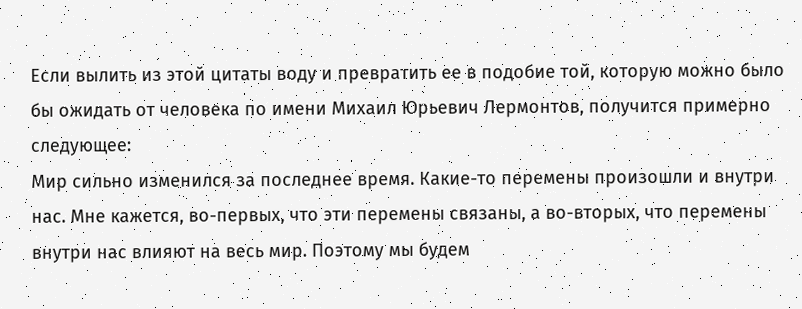Если вылить из этой цитаты воду и превратить ее в подобие той, которую можно было бы ожидать от человека по имени Михаил Юрьевич Лермонтов, получится примерно следующее:
Мир сильно изменился за последнее время. Какие-то перемены произошли и внутри нас. Мне кажется, во-первых, что эти перемены связаны, а во-вторых, что перемены внутри нас влияют на весь мир. Поэтому мы будем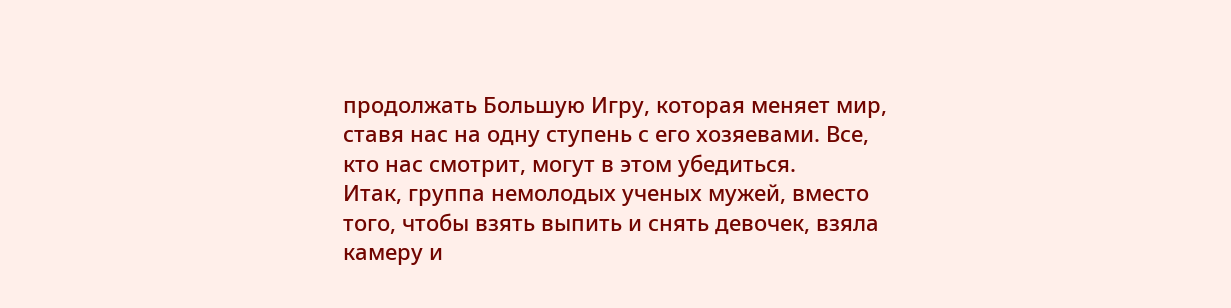продолжать Большую Игру, которая меняет мир, ставя нас на одну ступень с его хозяевами. Все, кто нас смотрит, могут в этом убедиться.
Итак, группа немолодых ученых мужей, вместо того, чтобы взять выпить и снять девочек, взяла камеру и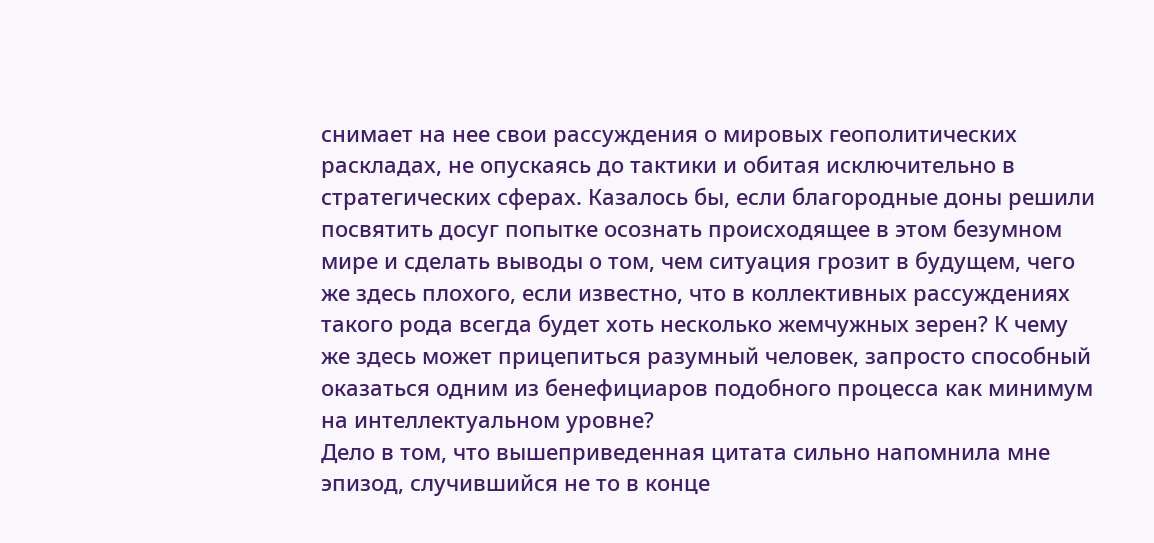снимает на нее свои рассуждения о мировых геополитических раскладах, не опускаясь до тактики и обитая исключительно в стратегических сферах. Казалось бы, если благородные доны решили посвятить досуг попытке осознать происходящее в этом безумном мире и сделать выводы о том, чем ситуация грозит в будущем, чего же здесь плохого, если известно, что в коллективных рассуждениях такого рода всегда будет хоть несколько жемчужных зерен? К чему же здесь может прицепиться разумный человек, запросто способный оказаться одним из бенефициаров подобного процесса как минимум на интеллектуальном уровне?
Дело в том, что вышеприведенная цитата сильно напомнила мне эпизод, случившийся не то в конце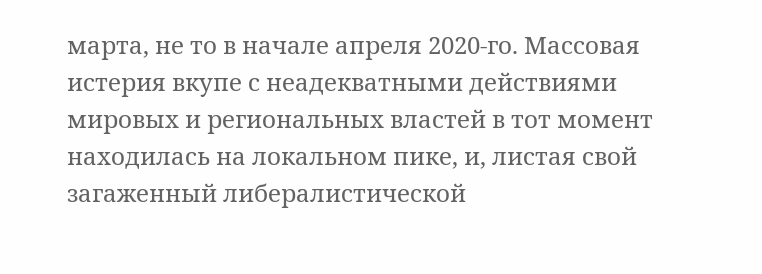марта, не то в начале апреля 2020-го. Массовая истерия вкупе с неадекватными действиями мировых и региональных властей в тот момент находилась на локальном пике, и, листая свой загаженный либералистической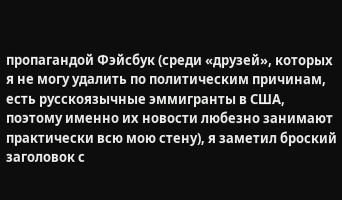пропагандой Фэйсбук (среди «друзей», которых я не могу удалить по политическим причинам, есть русскоязычные эммигранты в США, поэтому именно их новости любезно занимают практически всю мою стену), я заметил броский заголовок с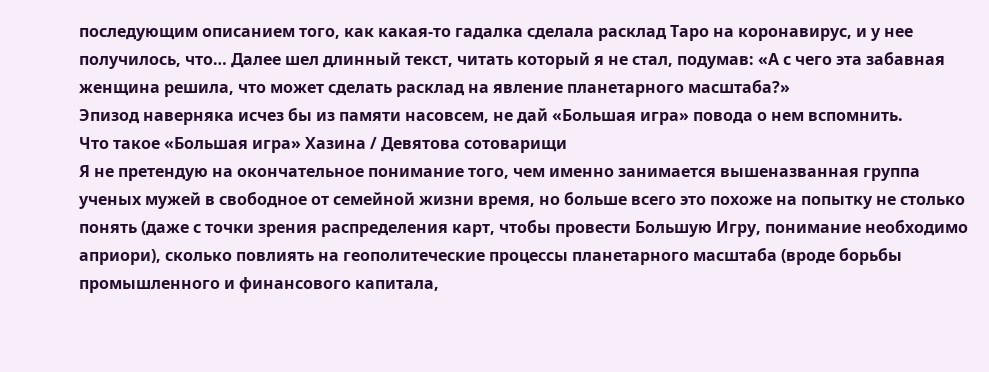последующим описанием того, как какая-то гадалка сделала расклад Таро на коронавирус, и у нее получилось, что… Далее шел длинный текст, читать который я не стал, подумав: «А с чего эта забавная женщина решила, что может сделать расклад на явление планетарного масштаба?»
Эпизод наверняка исчез бы из памяти насовсем, не дай «Большая игра» повода о нем вспомнить.
Что такое «Большая игра» Хазина / Девятова сотоварищи
Я не претендую на окончательное понимание того, чем именно занимается вышеназванная группа ученых мужей в свободное от семейной жизни время, но больше всего это похоже на попытку не столько понять (даже с точки зрения распределения карт, чтобы провести Большую Игру, понимание необходимо априори), сколько повлиять на геополитеческие процессы планетарного масштаба (вроде борьбы промышленного и финансового капитала,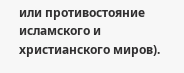или противостояние исламского и христианского миров).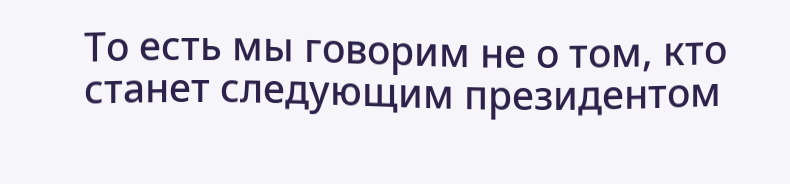То есть мы говорим не о том, кто станет следующим президентом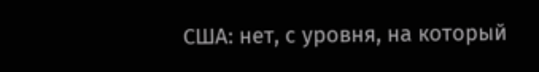США: нет, с уровня, на который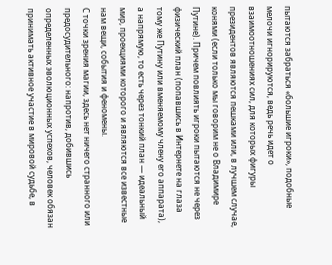пытаются забраться «большие игроки», подобные мелочи игнорируются, ведь речь идет о взаимоотношениях сил, для которых фигуры президентов являются пешками или, в лучшем случае, конями (если только мы говорим не о Владимире Путине). Причем повлиять игроки пытаются не через физический план (попавшись в Интернете на глаза тому же Путину или вменяемому члену его аппарата), а напрямую, то есть через тонкий план — идеальный мир, проекциями которого и являются все известные нам вещи, события и феномены.
С точки зрения магии, здесь нет ничего странного или предосудительного: напротив, добившись определенных эволюционных успехов, человек обязан принимать активное участие в мировой судьбе, в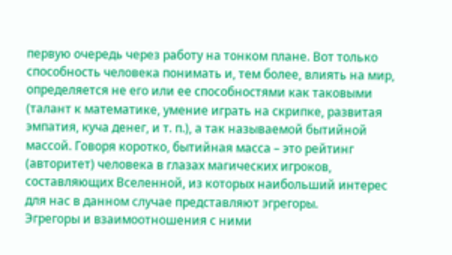первую очередь через работу на тонком плане. Вот только способность человека понимать и, тем более, влиять на мир, определяется не его или ее способностями как таковыми (талант к математике, умение играть на скрипке, развитая эмпатия, куча денег, и т. п.), а так называемой бытийной массой. Говоря коротко, бытийная масса – это рейтинг (авторитет) человека в глазах магических игроков, составляющих Вселенной, из которых наибольший интерес для нас в данном случае представляют эгрегоры.
Эгрегоры и взаимоотношения с ними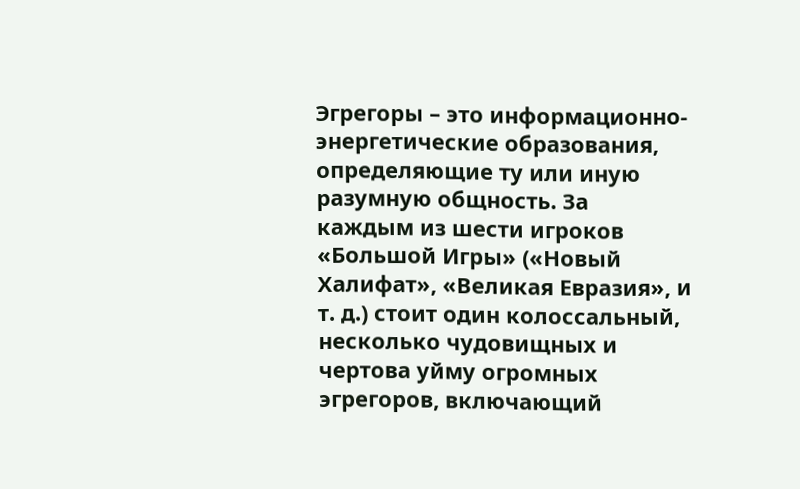Эгрегоры – это информационно-энергетические образования, определяющие ту или иную разумную общность. За каждым из шести игроков «Большой Игры» («Новый Халифат», «Великая Евразия», и т. д.) стоит один колоссальный, несколько чудовищных и чертова уйму огромных эгрегоров, включающий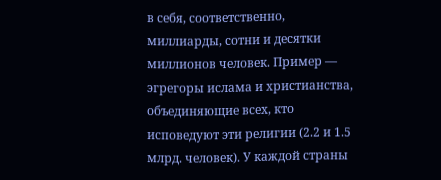в себя, соответственно, миллиарды, сотни и десятки миллионов человек. Пример — эгрегоры ислама и христианства, объединяющие всех, кто исповедуют эти религии (2.2 и 1.5 млрд. человек). У каждой страны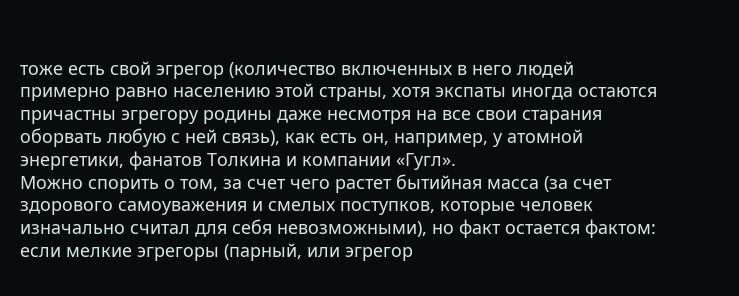тоже есть свой эгрегор (количество включенных в него людей примерно равно населению этой страны, хотя экспаты иногда остаются причастны эгрегору родины даже несмотря на все свои старания оборвать любую с ней связь), как есть он, например, у атомной энергетики, фанатов Толкина и компании «Гугл».
Можно спорить о том, за счет чего растет бытийная масса (за счет здорового самоуважения и смелых поступков, которые человек изначально считал для себя невозможными), но факт остается фактом: если мелкие эгрегоры (парный, или эгрегор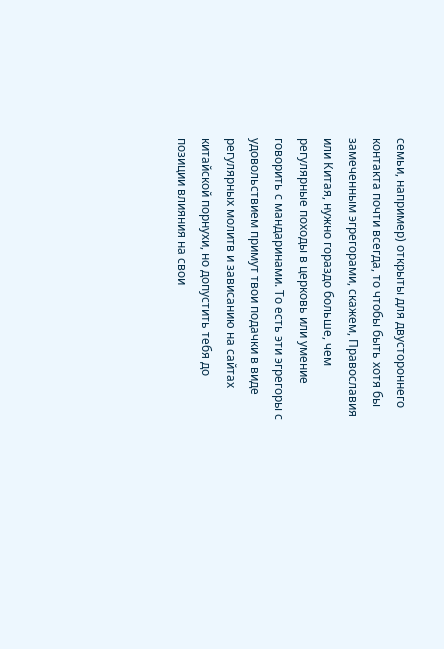семьи, например) открыты для двустороннего контакта почти всегда, то чтобы быть хотя бы замеченным эгрегорами, скажем, Православия или Китая, нужно гораздо больше, чем регулярные походы в церковь или умение говорить с мандаринами. То есть эти эгрегоры с удовольствием примут твои подачки в виде регулярных молитв и зависанию на сайтах китайской порнухи, но допустить тебя до позиции влияния на свои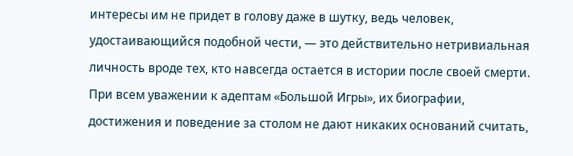интересы им не придет в голову даже в шутку, ведь человек, удостаивающийся подобной чести, — это действительно нетривиальная личность вроде тех, кто навсегда остается в истории после своей смерти.
При всем уважении к адептам «Большой Игры», их биографии, достижения и поведение за столом не дают никаких оснований считать,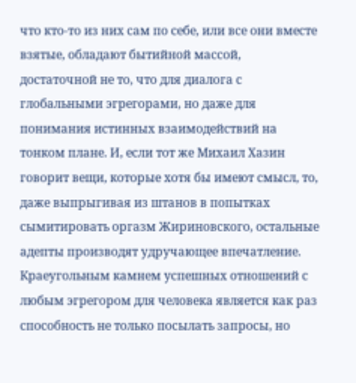что кто-то из них сам по себе, или все они вместе взятые, обладают бытийной массой, достаточной не то, что для диалога с глобальными эгрегорами, но даже для понимания истинных взаимодействий на тонком плане. И, если тот же Михаил Хазин говорит вещи, которые хотя бы имеют смысл, то, даже выпрыгивая из штанов в попытках сымитировать оргазм Жириновского, остальные адепты производят удручающее впечатление.
Краеугольным камнем успешных отношений с любым эгрегором для человека является как раз способность не только посылать запросы, но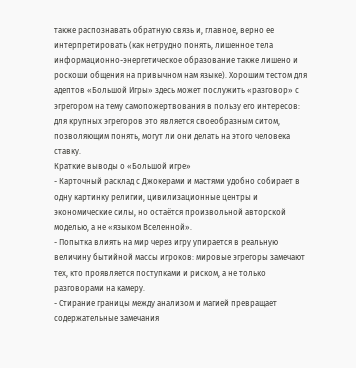также распознавать обратную связь и, главное, верно ее интерпретировать (как нетрудно понять, лишенное тела информационно-энергетическое образование также лишено и роскоши общения на привычном нам языке). Хорошим тестом для адептов «Большой Игры» здесь может послужить «разговор» с эгрегором на тему самопожертвования в пользу его интересов: для крупных эгрегоров это является своеобразным ситом, позволяющим понять, могут ли они делать на этого человека ставку.
Краткие выводы о «Большой игре»
- Карточный расклад с Джокерами и мастями удобно собирает в одну картинку религии, цивилизационные центры и экономические силы, но остаётся произвольной авторской моделью, а не «языком Вселенной».
- Попытка влиять на мир через игру упирается в реальную величину бытийной массы игроков: мировые эгрегоры замечают тех, кто проявляется поступками и риском, а не только разговорами на камеру.
- Стирание границы между анализом и магией превращает содержательные замечания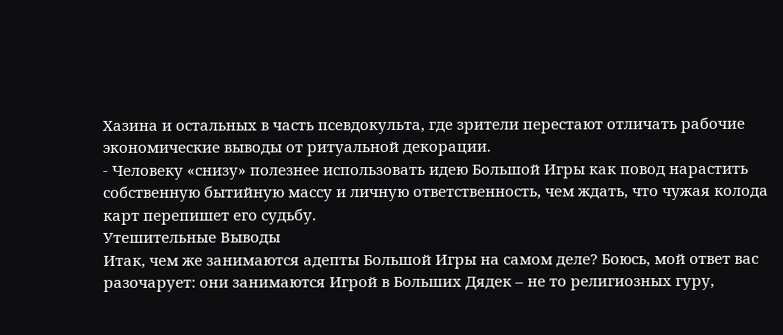Хазина и остальных в часть псевдокульта, где зрители перестают отличать рабочие экономические выводы от ритуальной декорации.
- Человеку «снизу» полезнее использовать идею Большой Игры как повод нарастить собственную бытийную массу и личную ответственность, чем ждать, что чужая колода карт перепишет его судьбу.
Утешительные Выводы
Итак, чем же занимаются адепты Большой Игры на самом деле? Боюсь, мой ответ вас разочарует: они занимаются Игрой в Больших Дядек – не то религиозных гуру,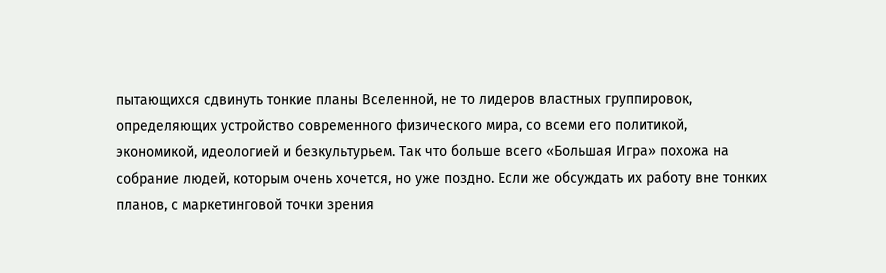пытающихся сдвинуть тонкие планы Вселенной, не то лидеров властных группировок, определяющих устройство современного физического мира, со всеми его политикой, экономикой, идеологией и безкультурьем. Так что больше всего «Большая Игра» похожа на собрание людей, которым очень хочется, но уже поздно. Если же обсуждать их работу вне тонких планов, с маркетинговой точки зрения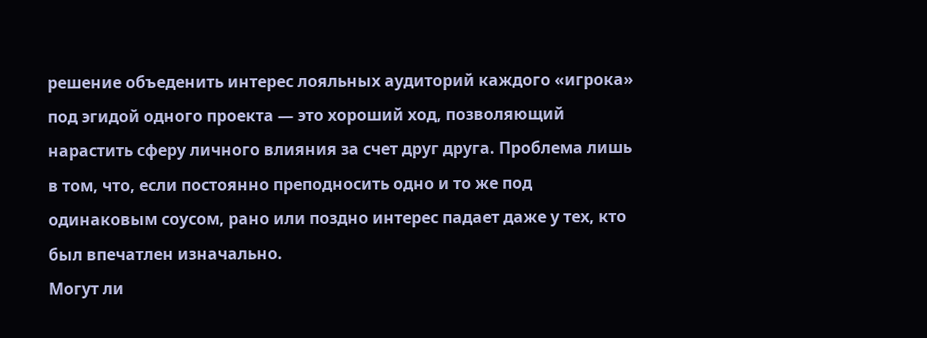решение объеденить интерес лояльных аудиторий каждого «игрока» под эгидой одного проекта — это хороший ход, позволяющий нарастить сферу личного влияния за счет друг друга. Проблема лишь в том, что, если постоянно преподносить одно и то же под одинаковым соусом, рано или поздно интерес падает даже у тех, кто был впечатлен изначально.
Могут ли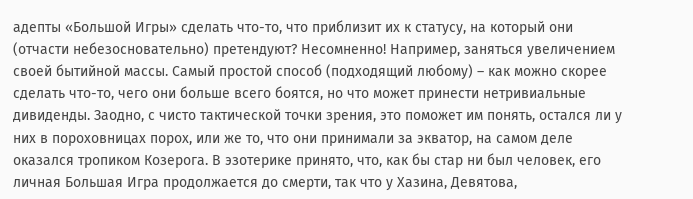адепты «Большой Игры» сделать что-то, что приблизит их к статусу, на который они (отчасти небезосновательно) претендуют? Несомненно! Например, заняться увеличением своей бытийной массы. Самый простой способ (подходящий любому) – как можно скорее сделать что-то, чего они больше всего боятся, но что может принести нетривиальные дивиденды. Заодно, с чисто тактической точки зрения, это поможет им понять, остался ли у них в пороховницах порох, или же то, что они принимали за экватор, на самом деле оказался тропиком Козерога. В эзотерике принято, что, как бы стар ни был человек, его личная Большая Игра продолжается до смерти, так что у Хазина, Девятова,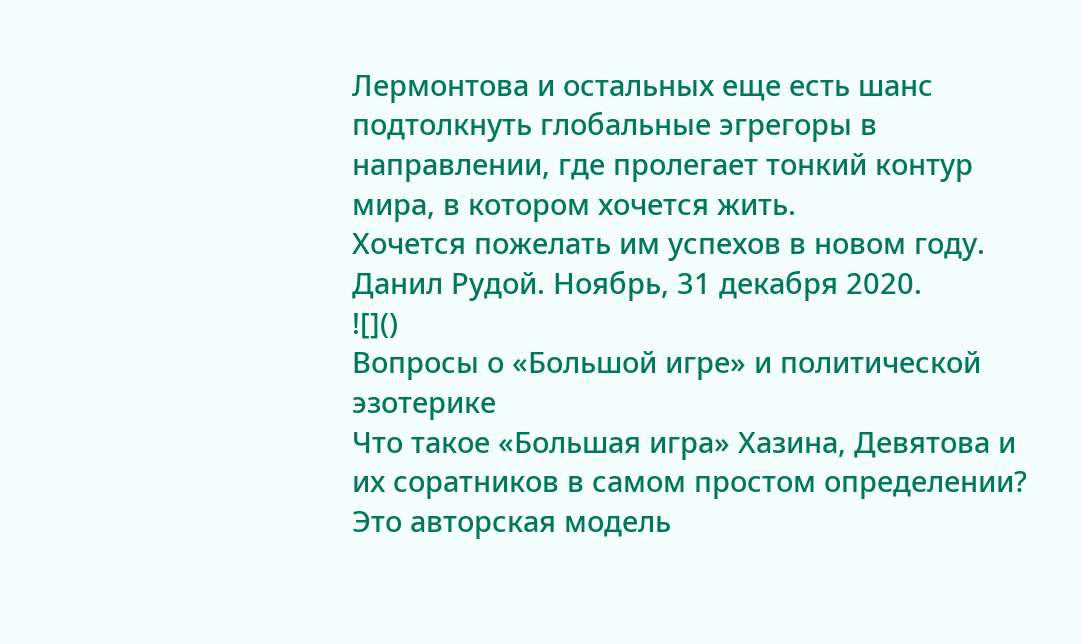Лермонтова и остальных еще есть шанс подтолкнуть глобальные эгрегоры в направлении, где пролегает тонкий контур мира, в котором хочется жить.
Хочется пожелать им успехов в новом году.
Данил Рудой. Ноябрь, 31 декабря 2020.
![]()
Вопросы о «Большой игре» и политической эзотерике
Что такое «Большая игра» Хазина, Девятова и их соратников в самом простом определении?
Это авторская модель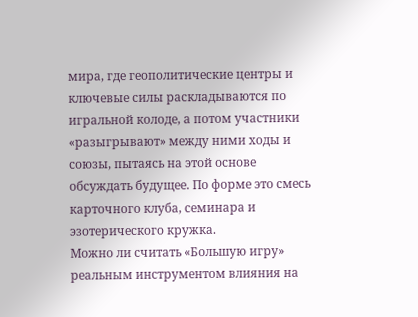мира, где геополитические центры и ключевые силы раскладываются по игральной колоде, а потом участники «разыгрывают» между ними ходы и союзы, пытаясь на этой основе обсуждать будущее. По форме это смесь карточного клуба, семинара и эзотерического кружка.
Можно ли считать «Большую игру» реальным инструментом влияния на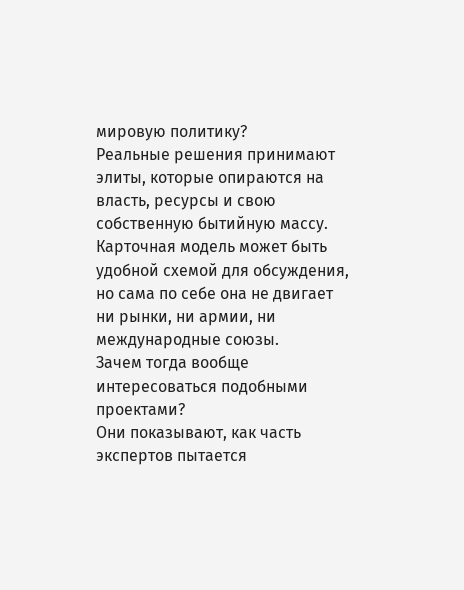мировую политику?
Реальные решения принимают элиты, которые опираются на власть, ресурсы и свою собственную бытийную массу. Карточная модель может быть удобной схемой для обсуждения, но сама по себе она не двигает ни рынки, ни армии, ни международные союзы.
Зачем тогда вообще интересоваться подобными проектами?
Они показывают, как часть экспертов пытается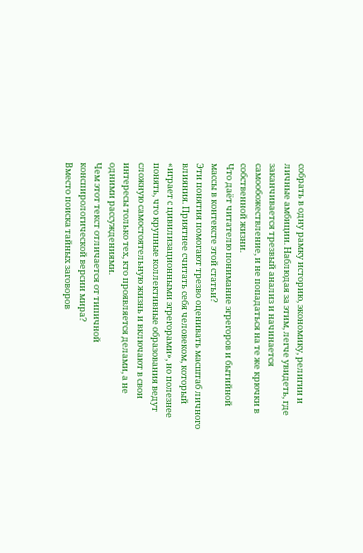собрать в одну рамку историю, экономику, религии и личные амбиции. Наблюдая за этим, легче увидеть, где заканчивается трезвый анализ и начинается самообожествление, и не попадаться на те же крючки в собственной жизни.
Что даёт читателю понимание эгрегоров и бытийной массы в контексте этой статьи?
Эти понятия помогают трезво оценивать масштаб личного влияния. Приятнее считать себя человеком, который «играет с цивилизационными эгрегорами», но полезнее понять, что крупные коллективные образования ведут сложную самостоятельную жизнь и включают в свои интересы только тех, кто проявляется делами, а не одними рассуждениями.
Чем этот текст отличается от типичной конспирологической версии мира?
Вместо поиска тайных заговоров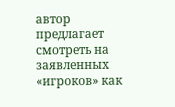автор предлагает смотреть на заявленных «игроков» как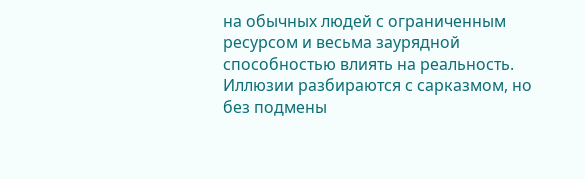на обычных людей с ограниченным ресурсом и весьма заурядной способностью влиять на реальность. Иллюзии разбираются с сарказмом, но без подмены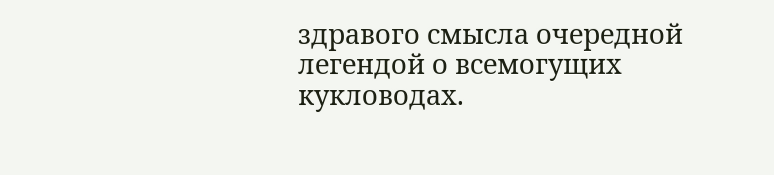здравого смысла очередной легендой о всемогущих кукловодах.